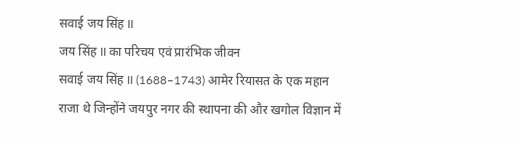सवाई जय सिंह II
जय सिंह II का परिचय एवं प्रारंभिक जीवन
सवाई जय सिंह II (1688–1743) आमेर रियासत के एक महान राजा थे जिन्होंने जयपुर नगर की स्थापना की और खगोल विज्ञान में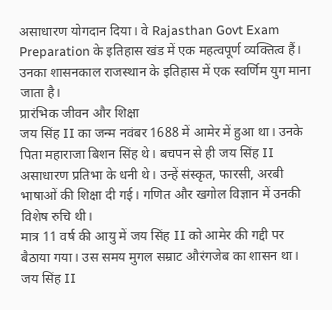असाधारण योगदान दिया। वे Rajasthan Govt Exam Preparation के इतिहास खंड में एक महत्वपूर्ण व्यक्तित्व हैं। उनका शासनकाल राजस्थान के इतिहास में एक स्वर्णिम युग माना जाता है।
प्रारंभिक जीवन और शिक्षा
जय सिंह II का जन्म नवंबर 1688 में आमेर में हुआ था। उनके पिता महाराजा बिशन सिंह थे। बचपन से ही जय सिंह II असाधारण प्रतिभा के धनी थे। उन्हें संस्कृत, फारसी, अरबी भाषाओं की शिक्षा दी गई। गणित और खगोल विज्ञान में उनकी विशेष रुचि थी।
मात्र 11 वर्ष की आयु में जय सिंह II को आमेर की गद्दी पर बैठाया गया। उस समय मुगल सम्राट औरंगजेब का शासन था। जय सिंह II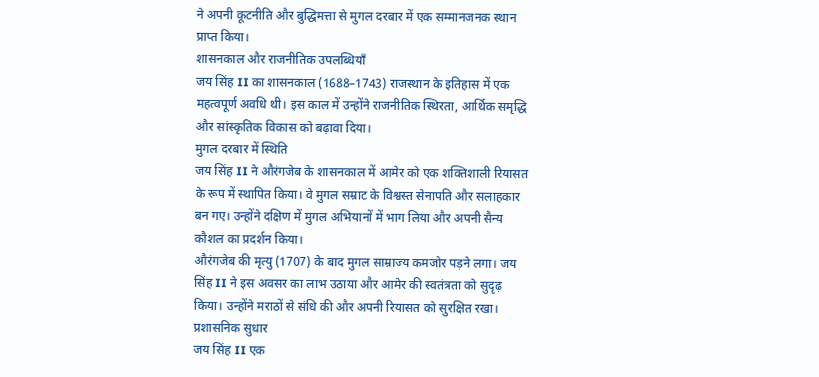ने अपनी कूटनीति और बुद्धिमत्ता से मुगल दरबार में एक सम्मानजनक स्थान प्राप्त किया।
शासनकाल और राजनीतिक उपलब्धियाँ
जय सिंह II का शासनकाल (1688–1743) राजस्थान के इतिहास में एक महत्वपूर्ण अवधि थी। इस काल में उन्होंने राजनीतिक स्थिरता, आर्थिक समृद्धि और सांस्कृतिक विकास को बढ़ावा दिया।
मुगल दरबार में स्थिति
जय सिंह II ने औरंगजेब के शासनकाल में आमेर को एक शक्तिशाली रियासत के रूप में स्थापित किया। वे मुगल सम्राट के विश्वस्त सेनापति और सलाहकार बन गए। उन्होंने दक्षिण में मुगल अभियानों में भाग लिया और अपनी सैन्य कौशल का प्रदर्शन किया।
औरंगजेब की मृत्यु (1707) के बाद मुगल साम्राज्य कमजोर पड़ने लगा। जय सिंह II ने इस अवसर का लाभ उठाया और आमेर की स्वतंत्रता को सुदृढ़ किया। उन्होंने मराठों से संधि की और अपनी रियासत को सुरक्षित रखा।
प्रशासनिक सुधार
जय सिंह II एक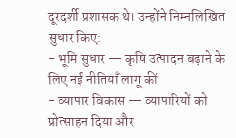दूरदर्शी प्रशासक थे। उन्होंने निम्नलिखित सुधार किए:
- भूमि सुधार — कृषि उत्पादन बढ़ाने के लिए नई नीतियाँ लागू कीं
- व्यापार विकास — व्यापारियों को प्रोत्साहन दिया और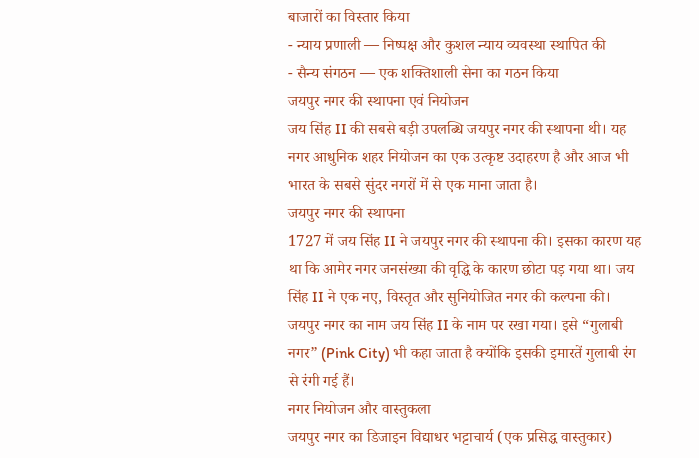बाजारों का विस्तार किया
- न्याय प्रणाली — निष्पक्ष और कुशल न्याय व्यवस्था स्थापित की
- सैन्य संगठन — एक शक्तिशाली सेना का गठन किया
जयपुर नगर की स्थापना एवं नियोजन
जय सिंह II की सबसे बड़ी उपलब्धि जयपुर नगर की स्थापना थी। यह नगर आधुनिक शहर नियोजन का एक उत्कृष्ट उदाहरण है और आज भी भारत के सबसे सुंदर नगरों में से एक माना जाता है।
जयपुर नगर की स्थापना
1727 में जय सिंह II ने जयपुर नगर की स्थापना की। इसका कारण यह था कि आमेर नगर जनसंख्या की वृद्धि के कारण छोटा पड़ गया था। जय सिंह II ने एक नए, विस्तृत और सुनियोजित नगर की कल्पना की।
जयपुर नगर का नाम जय सिंह II के नाम पर रखा गया। इसे “गुलाबी नगर” (Pink City) भी कहा जाता है क्योंकि इसकी इमारतें गुलाबी रंग से रंगी गई हैं।
नगर नियोजन और वास्तुकला
जयपुर नगर का डिजाइन विद्याधर भट्टाचार्य (एक प्रसिद्ध वास्तुकार)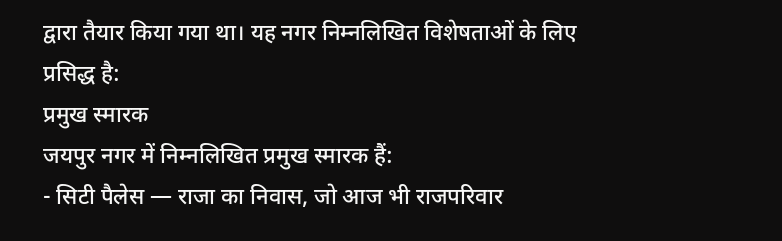द्वारा तैयार किया गया था। यह नगर निम्नलिखित विशेषताओं के लिए प्रसिद्ध है:
प्रमुख स्मारक
जयपुर नगर में निम्नलिखित प्रमुख स्मारक हैं:
- सिटी पैलेस — राजा का निवास, जो आज भी राजपरिवार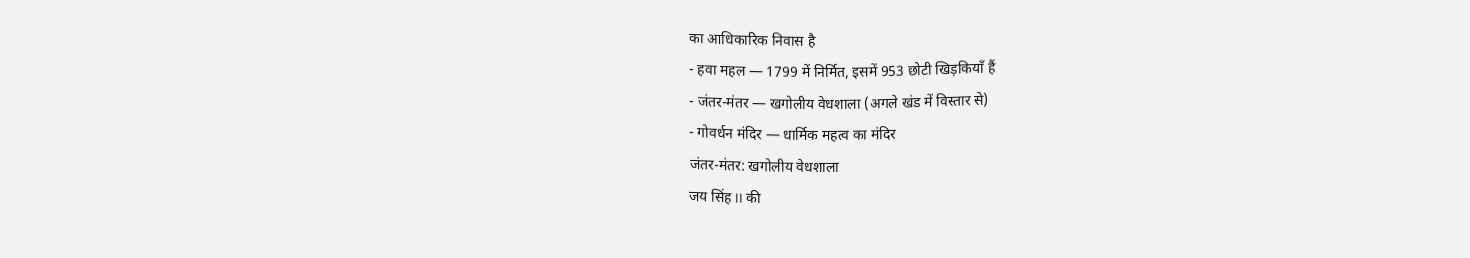का आधिकारिक निवास है
- हवा महल — 1799 में निर्मित, इसमें 953 छोटी खिड़कियाँ हैं
- जंतर-मंतर — खगोलीय वेधशाला (अगले खंड में विस्तार से)
- गोवर्धन मंदिर — धार्मिक महत्व का मंदिर
जंतर-मंतर: खगोलीय वेधशाला
जय सिंह II की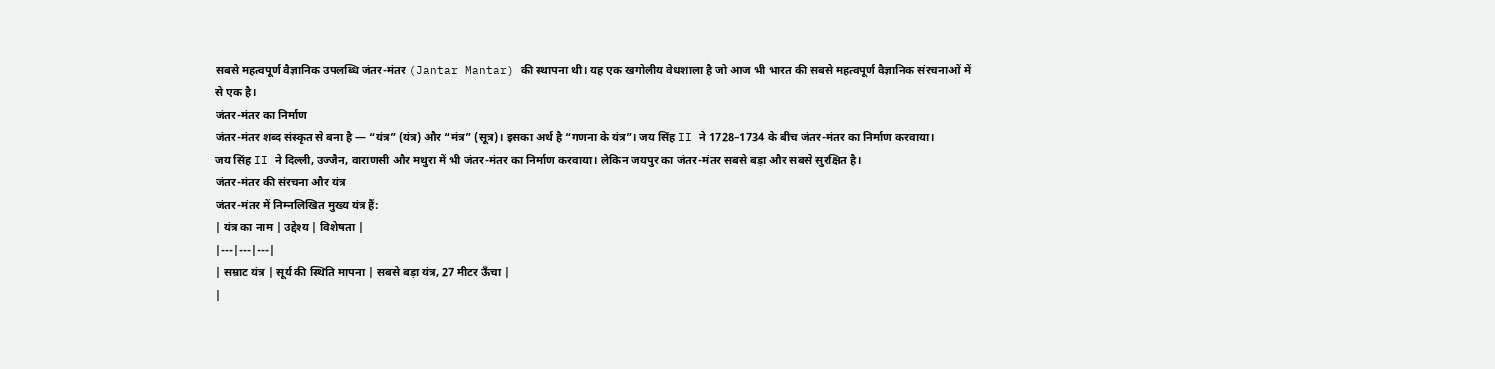सबसे महत्वपूर्ण वैज्ञानिक उपलब्धि जंतर-मंतर (Jantar Mantar) की स्थापना थी। यह एक खगोलीय वेधशाला है जो आज भी भारत की सबसे महत्वपूर्ण वैज्ञानिक संरचनाओं में से एक है।
जंतर-मंतर का निर्माण
जंतर-मंतर शब्द संस्कृत से बना है — “यंत्र” (यंत्र) और “मंत्र” (सूत्र)। इसका अर्थ है “गणना के यंत्र”। जय सिंह II ने 1728–1734 के बीच जंतर-मंतर का निर्माण करवाया।
जय सिंह II ने दिल्ली, उज्जैन, वाराणसी और मथुरा में भी जंतर-मंतर का निर्माण करवाया। लेकिन जयपुर का जंतर-मंतर सबसे बड़ा और सबसे सुरक्षित है।
जंतर-मंतर की संरचना और यंत्र
जंतर-मंतर में निम्नलिखित मुख्य यंत्र हैं:
| यंत्र का नाम | उद्देश्य | विशेषता |
|---|---|---|
| सम्राट यंत्र | सूर्य की स्थिति मापना | सबसे बड़ा यंत्र, 27 मीटर ऊँचा |
|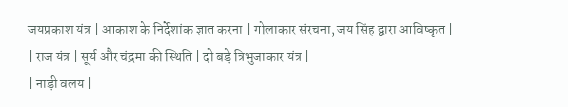जयप्रकाश यंत्र | आकाश के निर्देशांक ज्ञात करना | गोलाकार संरचना, जय सिंह द्वारा आविष्कृत |
| राज यंत्र | सूर्य और चंद्रमा की स्थिति | दो बड़े त्रिभुजाकार यंत्र |
| नाड़ी वलय |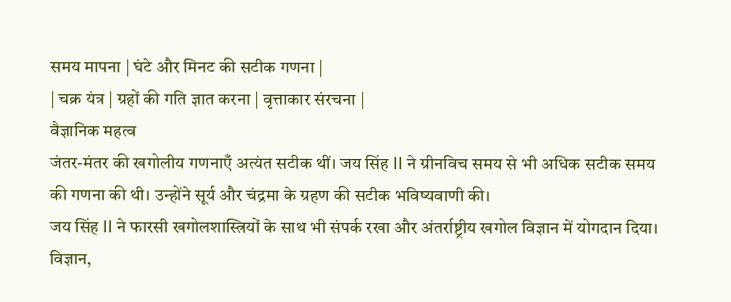समय मापना | घंटे और मिनट की सटीक गणना |
| चक्र यंत्र | ग्रहों की गति ज्ञात करना | वृत्ताकार संरचना |
वैज्ञानिक महत्व
जंतर-मंतर की खगोलीय गणनाएँ अत्यंत सटीक थीं। जय सिंह II ने ग्रीनविच समय से भी अधिक सटीक समय की गणना की थी। उन्होंने सूर्य और चंद्रमा के ग्रहण की सटीक भविष्यवाणी की।
जय सिंह II ने फारसी खगोलशास्त्रियों के साथ भी संपर्क रखा और अंतर्राष्ट्रीय खगोल विज्ञान में योगदान दिया।
विज्ञान,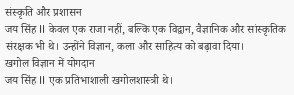संस्कृति और प्रशासन
जय सिंह II केवल एक राजा नहीं, बल्कि एक विद्वान, वैज्ञानिक और सांस्कृतिक संरक्षक भी थे। उन्होंने विज्ञान, कला और साहित्य को बढ़ावा दिया।
खगोल विज्ञान में योगदान
जय सिंह II एक प्रतिभाशाली खगोलशास्त्री थे।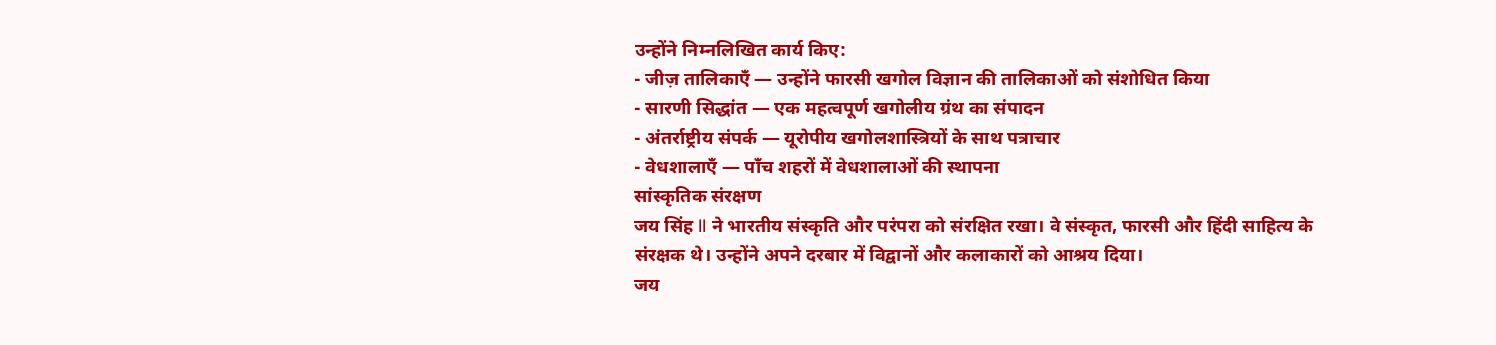उन्होंने निम्नलिखित कार्य किए:
- जीज़ तालिकाएँ — उन्होंने फारसी खगोल विज्ञान की तालिकाओं को संशोधित किया
- सारणी सिद्धांत — एक महत्वपूर्ण खगोलीय ग्रंथ का संपादन
- अंतर्राष्ट्रीय संपर्क — यूरोपीय खगोलशास्त्रियों के साथ पत्राचार
- वेधशालाएँ — पाँच शहरों में वेधशालाओं की स्थापना
सांस्कृतिक संरक्षण
जय सिंह II ने भारतीय संस्कृति और परंपरा को संरक्षित रखा। वे संस्कृत, फारसी और हिंदी साहित्य के संरक्षक थे। उन्होंने अपने दरबार में विद्वानों और कलाकारों को आश्रय दिया।
जय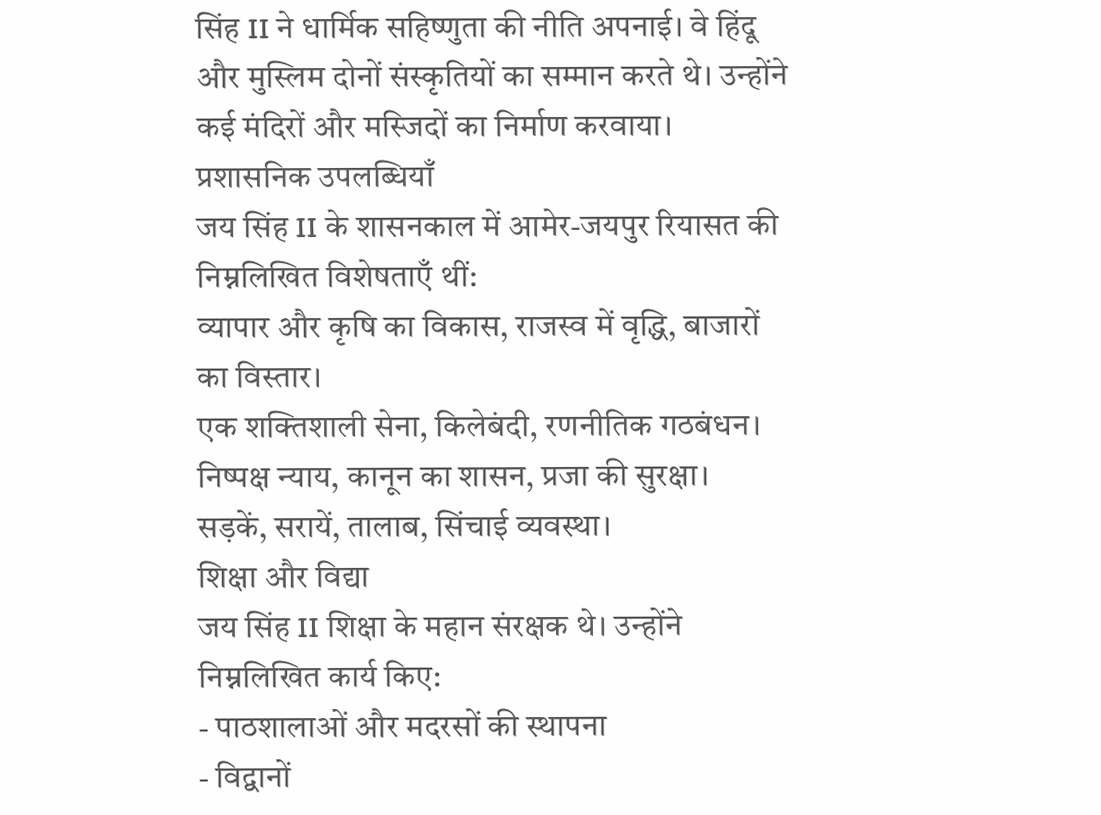सिंह II ने धार्मिक सहिष्णुता की नीति अपनाई। वे हिंदू और मुस्लिम दोनों संस्कृतियों का सम्मान करते थे। उन्होंने कई मंदिरों और मस्जिदों का निर्माण करवाया।
प्रशासनिक उपलब्धियाँ
जय सिंह II के शासनकाल में आमेर-जयपुर रियासत की निम्नलिखित विशेषताएँ थीं:
व्यापार और कृषि का विकास, राजस्व में वृद्धि, बाजारों का विस्तार।
एक शक्तिशाली सेना, किलेबंदी, रणनीतिक गठबंधन।
निष्पक्ष न्याय, कानून का शासन, प्रजा की सुरक्षा।
सड़कें, सरायें, तालाब, सिंचाई व्यवस्था।
शिक्षा और विद्या
जय सिंह II शिक्षा के महान संरक्षक थे। उन्होंने निम्नलिखित कार्य किए:
- पाठशालाओं और मदरसों की स्थापना
- विद्वानों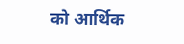को आर्थिक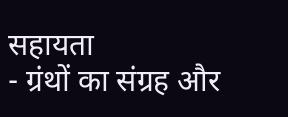सहायता
- ग्रंथों का संग्रह और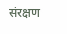संरक्षण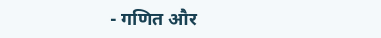- गणित और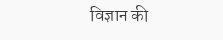विज्ञान की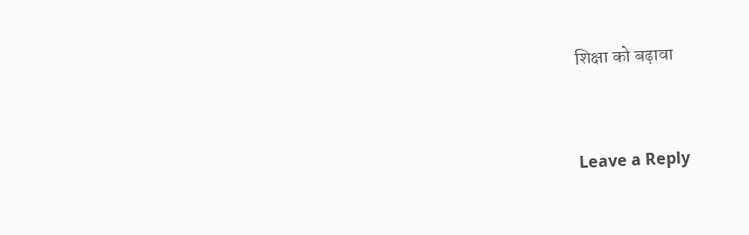शिक्षा को बढ़ावा


Leave a Reply